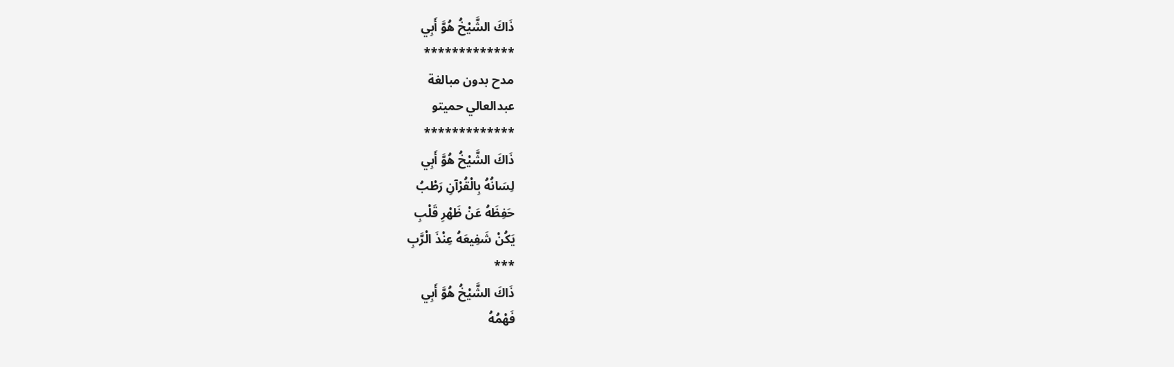ذَاكَ الشَّيْخُ هُوَّ أَبِي
*************
مدح بدون مبالغة
عبدالعالي حميتو
*************
ذَاكَ الشَّيْخُ هُوَّ أَبِي
لِسَانُهُ بِالْقُرْآنِ رَطْبُ
حَفِظَهُ عَنْ ظَهْرِ قَلْبِ
يَكُنْ شَفِيعَهُ عِنْذَ الْرَّبِ
***
ذَاكَ الشَّيْخُ هُوَّ أَبِي
فَهْمُهُ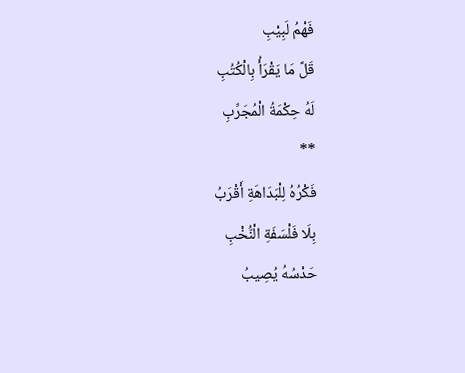فَهْمُ لَبِيْبِ
قَلَّ مَا يَقْرَأُ بِالْكُتُبِ
لَهُ حِكْمَةُ الْمُجَرِّبِ
**
فَكْرُهُ لِلْبَدَاهَةِ أَقْرَبُ
بِلَا فَلْسَفَةِ الْنُّخْبِ
حَدْسُهُ يُصِيبُ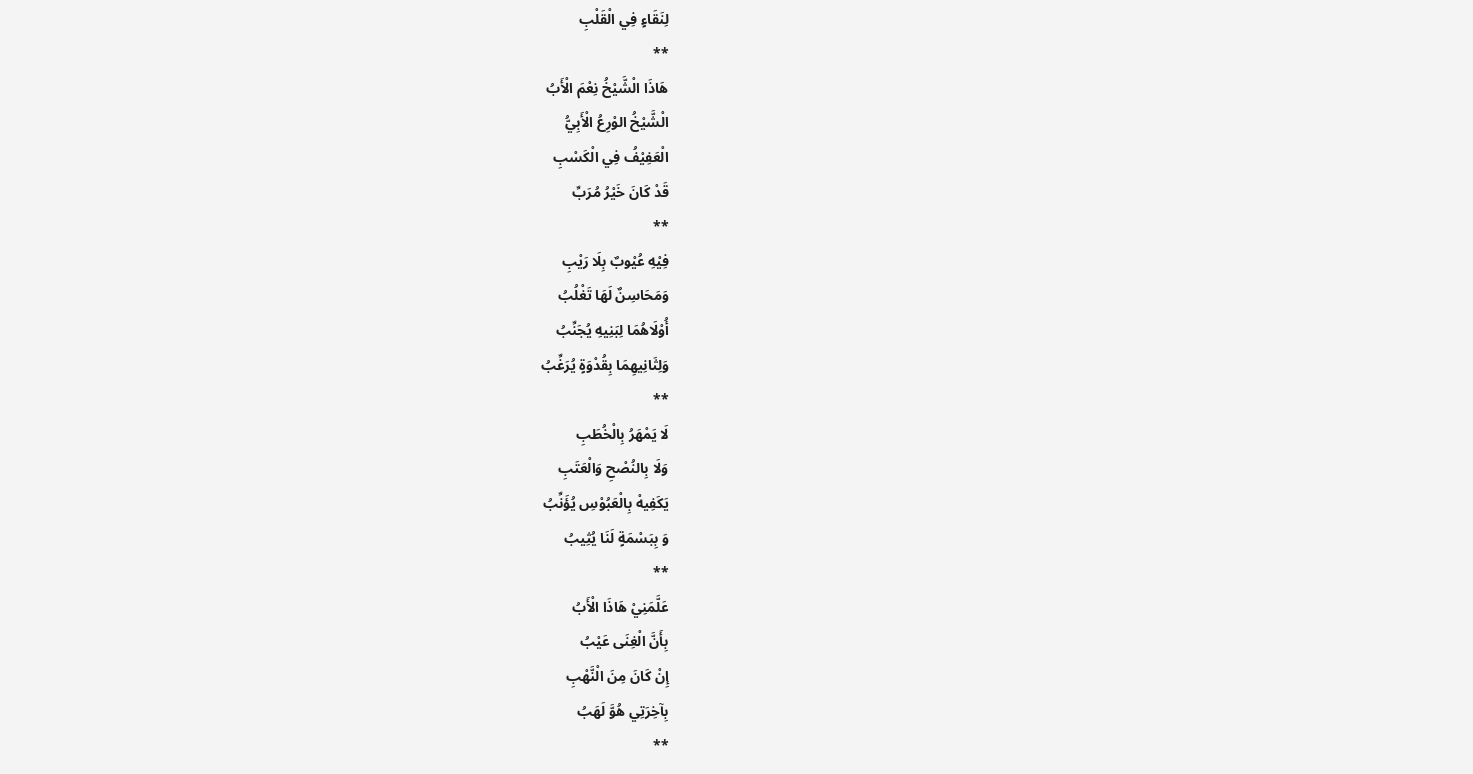لِنَقَاءٍ فِي الْقَلْبِ
**
هَاذَا الْشَّيْخُ نِعْمَ الْأَبُ
الْشَّيْخُ الوْرِعُ الْأَبِيُّ
الْعَفِيْفُ فِي الْكَسْبِ
قَدْ كَانَ خَيْرُ مُرَبِّ
**
فِيْهِ عُيْوبٌ بِلَا رَيْبِ
وَمَحَاسِنٌ لَهَا تَغْلُبُ
أُوْلَاهُمَا لِبَنِيهِ يُجَنِّبُ
وَلِثَانِيهِمَا بِقُدْوَةٍ يُرَغِّبُ
**
لَا يَمْهَرُ بِالْخُطَبِ
وَلَا بِالنُصْحِ وَالْعَتَبِ
يَكَفِيهْ بِالْعَبُوْسِ يُؤَنِّبُ
وَ بِبَسْمَةٍ لَنَا يُثِيبُ
**
عَلَّمَنِيْ هَاذَا الْأَبُ
بِأَنَّ الْغِنَى عَيْبُ
إِنْ كَانَ مِنَ الْنَّهْبِ
بِآخِرَتِي هُوَّ لَهَبُ
**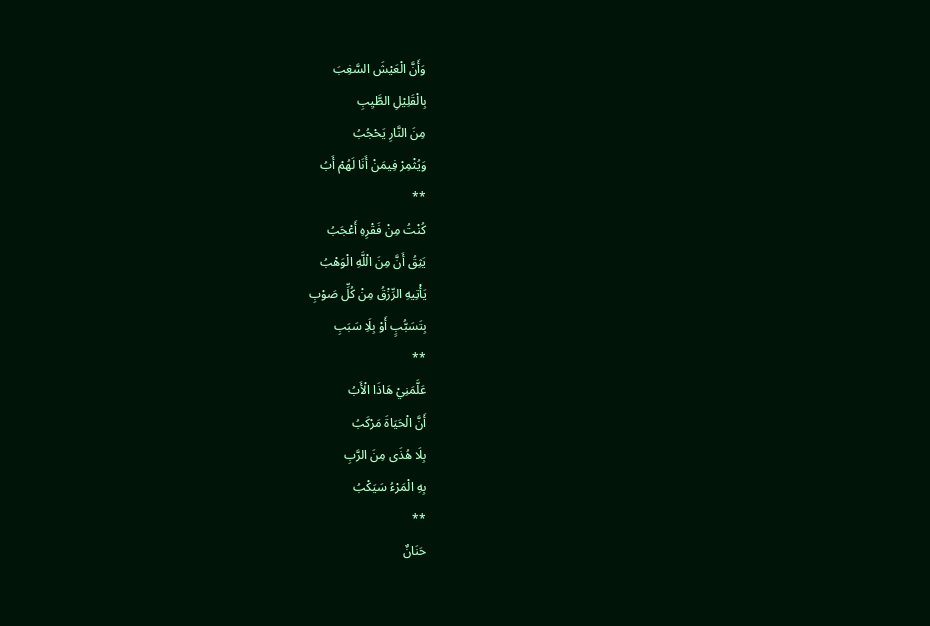وَأَنَّ الْعَيْشَ السَّغِبَ
بِالْقَلِيْلِ الطَّيِبِ
مِنَ النَّارِ يَحْجُبُ
وَيُثْمِرْ فِيمَنْ أَنَا لَهُمْ أَبُ
**
كُنْتُ مِنْ فَقْرِهِ أَعْجَبُ
يَثِقُ أَنَّ مِنَ الْلَّهِ الْوَهْبُ
يَأْتِيهِ الرِّزْقُ مِنْ كُلِّ صَوْبِ
بِتَسَبُّبٍ أَوْ بِلَاِ سَبَبِ
**
عَلَّمَنِيْ هَاذَا الْأَبُ
أَنَّ الْحَيَاةَ مَرْكَبُ
بِلَا هُذَى مِنَ الرَّبِ
بِهِ الْمَرْءُ سَيَكْبُ
**
حَنَانٌ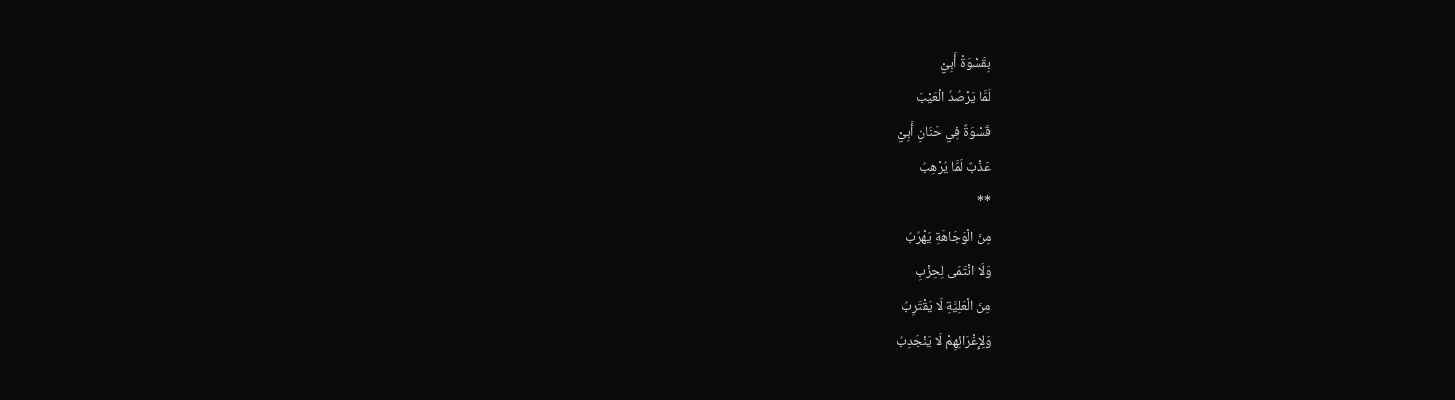بِقَسْوَةْ أَبِيْ
لَمَّا يَرْصُدُ الْعَيْبَ
قَسْوَةٌ فِي حَنَانِ أَبِيْ
عَذْبٌ لَمَّا يُرْهِبُ
**
مِنَ الْوَجَاهَةِ يَهْرُبُ
وَلَا انْتَمَى لِحِزْبِ
مِنَ الْعَلِيَّةِ لَا يَقْتَرِبُ
وَلِإِغْرَائِهِمْ لَا يَنْجَدِبُ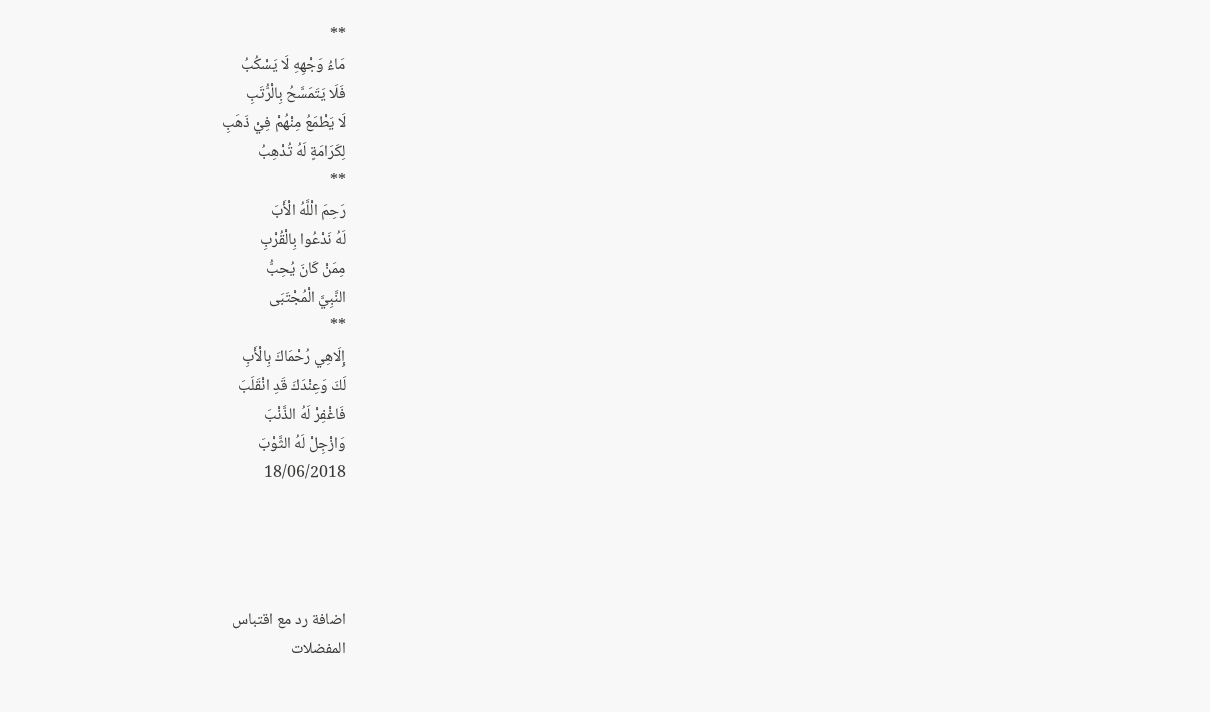**
مَاءُ وَجْهِهِ لَا يَسْكُبُ
فَلَا يَتَمَسَّحُ بِالْرُّتَبِ
لَا يَطْمَعُ مِنْهُمْ فِيْ ذَهَبِ
لِكَرَامَةٍ لَهُ تُدْهِبُ
**
رَحِمَ الْلَّهُ الْأَبَ
لَهُ نَدْعُوا بِالْقُرْبِ
مِمَنْ كَانَ يُحِبُّ
النَّبِيَّ الْمُجْتَبَى
**
إِلَاهِي رُحْمَاكَ بِالْأَبِ
لَكَ وَعِنْدَكَ قَدِ انْقَلَبَ
فَاغْفِرْ لَهُ الذَّنْبَ
وَازْجِلْ لَهُ الثَّوْبَ
18/06/2018




اضافة رد مع اقتباس
المفضلات